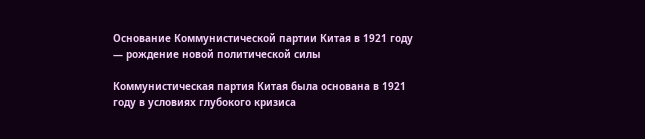Основание Коммунистической партии Китая в 1921 году — рождение новой политической силы

Коммунистическая партия Китая была основана в 1921 году в условиях глубокого кризиса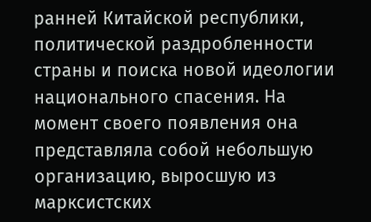ранней Китайской республики, политической раздробленности страны и поиска новой идеологии национального спасения. На момент своего появления она представляла собой небольшую организацию, выросшую из марксистских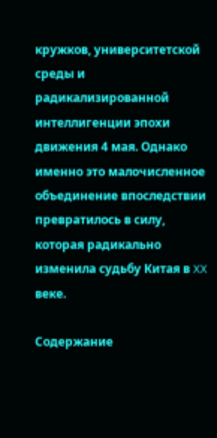кружков, университетской среды и радикализированной интеллигенции эпохи движения 4 мая. Однако именно это малочисленное объединение впоследствии превратилось в силу, которая радикально изменила судьбу Китая в XX веке.

Содержание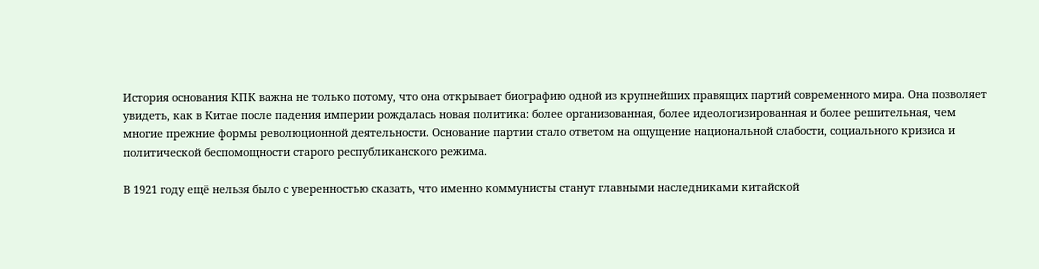История основания КПК важна не только потому, что она открывает биографию одной из крупнейших правящих партий современного мира. Она позволяет увидеть, как в Китае после падения империи рождалась новая политика: более организованная, более идеологизированная и более решительная, чем многие прежние формы революционной деятельности. Основание партии стало ответом на ощущение национальной слабости, социального кризиса и политической беспомощности старого республиканского режима.

В 1921 году ещё нельзя было с уверенностью сказать, что именно коммунисты станут главными наследниками китайской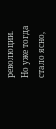революции. Но уже тогда стало ясно,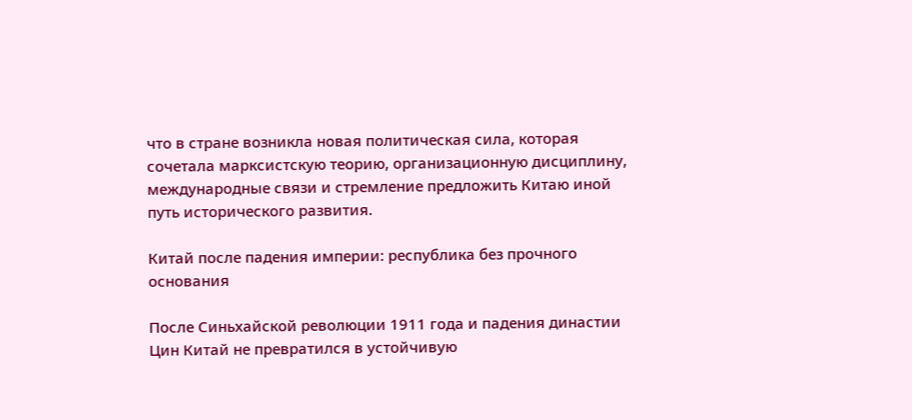что в стране возникла новая политическая сила, которая сочетала марксистскую теорию, организационную дисциплину, международные связи и стремление предложить Китаю иной путь исторического развития.

Китай после падения империи: республика без прочного основания

После Синьхайской революции 1911 года и падения династии Цин Китай не превратился в устойчивую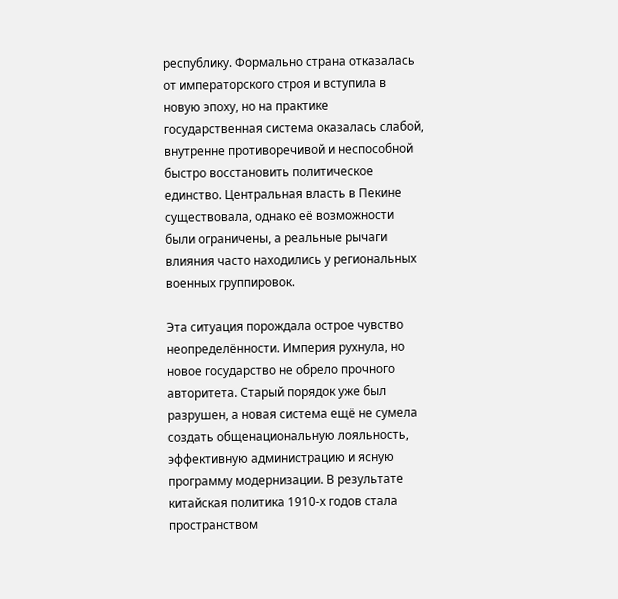республику. Формально страна отказалась от императорского строя и вступила в новую эпоху, но на практике государственная система оказалась слабой, внутренне противоречивой и неспособной быстро восстановить политическое единство. Центральная власть в Пекине существовала, однако её возможности были ограничены, а реальные рычаги влияния часто находились у региональных военных группировок.

Эта ситуация порождала острое чувство неопределённости. Империя рухнула, но новое государство не обрело прочного авторитета. Старый порядок уже был разрушен, а новая система ещё не сумела создать общенациональную лояльность, эффективную администрацию и ясную программу модернизации. В результате китайская политика 1910-х годов стала пространством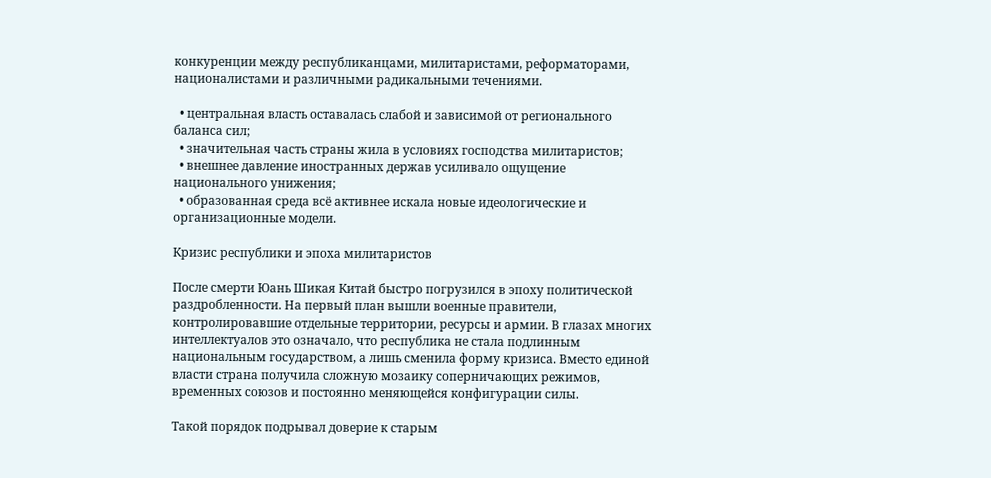конкуренции между республиканцами, милитаристами, реформаторами, националистами и различными радикальными течениями.

  • центральная власть оставалась слабой и зависимой от регионального баланса сил;
  • значительная часть страны жила в условиях господства милитаристов;
  • внешнее давление иностранных держав усиливало ощущение национального унижения;
  • образованная среда всё активнее искала новые идеологические и организационные модели.

Кризис республики и эпоха милитаристов

После смерти Юань Шикая Китай быстро погрузился в эпоху политической раздробленности. На первый план вышли военные правители, контролировавшие отдельные территории, ресурсы и армии. В глазах многих интеллектуалов это означало, что республика не стала подлинным национальным государством, а лишь сменила форму кризиса. Вместо единой власти страна получила сложную мозаику соперничающих режимов, временных союзов и постоянно меняющейся конфигурации силы.

Такой порядок подрывал доверие к старым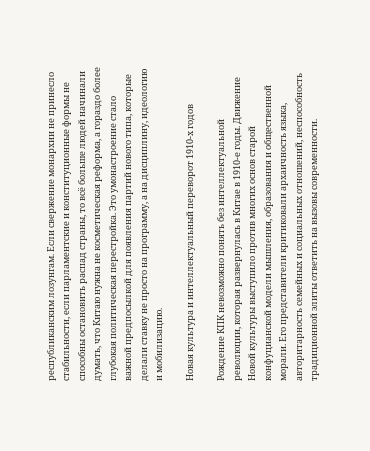республиканским лозунгам. Если свержение монархии не принесло стабильности, если парламентские и конституционные формы не способны остановить распад страны, то всё больше людей начинали думать, что Китаю нужна не косметическая реформа, а гораздо более глубокая политическая перестройка. Это умонастроение стало важной предпосылкой для появления партий нового типа, которые делали ставку не просто на программу, а на дисциплину, идеологию и мобилизацию.

Новая культура и интеллектуальный переворот 1910-х годов

Рождение КПК невозможно понять без интеллектуальной революции, которая развернулась в Китае в 1910-е годы. Движение Новой культуры выступило против многих основ старой конфуцианской модели мышления, образования и общественной морали. Его представители критиковали архаичность языка, авторитарность семейных и социальных отношений, неспособность традиционной элиты ответить на вызовы современности.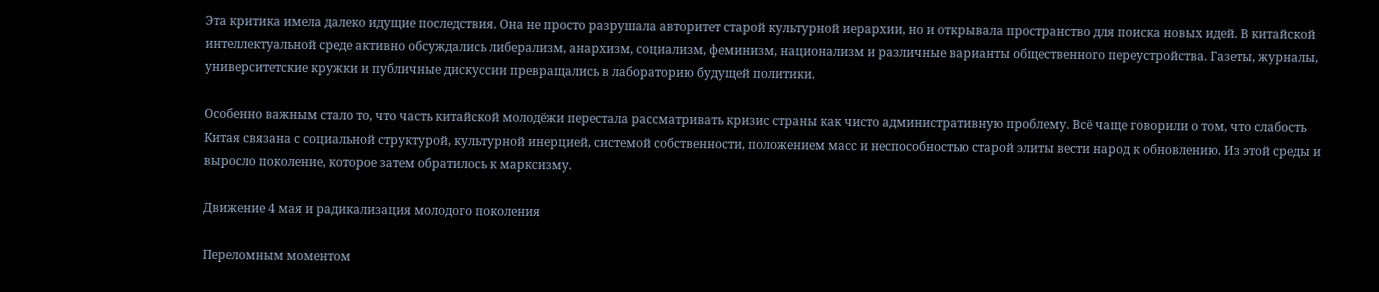Эта критика имела далеко идущие последствия. Она не просто разрушала авторитет старой культурной иерархии, но и открывала пространство для поиска новых идей. В китайской интеллектуальной среде активно обсуждались либерализм, анархизм, социализм, феминизм, национализм и различные варианты общественного переустройства. Газеты, журналы, университетские кружки и публичные дискуссии превращались в лабораторию будущей политики.

Особенно важным стало то, что часть китайской молодёжи перестала рассматривать кризис страны как чисто административную проблему. Всё чаще говорили о том, что слабость Китая связана с социальной структурой, культурной инерцией, системой собственности, положением масс и неспособностью старой элиты вести народ к обновлению. Из этой среды и выросло поколение, которое затем обратилось к марксизму.

Движение 4 мая и радикализация молодого поколения

Переломным моментом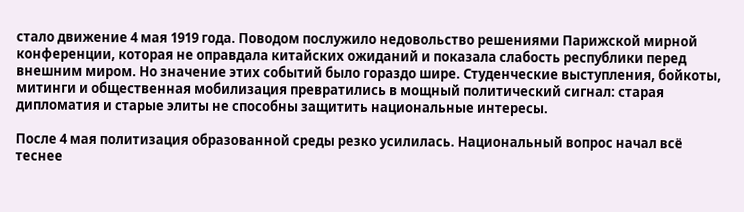стало движение 4 мая 1919 года. Поводом послужило недовольство решениями Парижской мирной конференции, которая не оправдала китайских ожиданий и показала слабость республики перед внешним миром. Но значение этих событий было гораздо шире. Студенческие выступления, бойкоты, митинги и общественная мобилизация превратились в мощный политический сигнал: старая дипломатия и старые элиты не способны защитить национальные интересы.

После 4 мая политизация образованной среды резко усилилась. Национальный вопрос начал всё теснее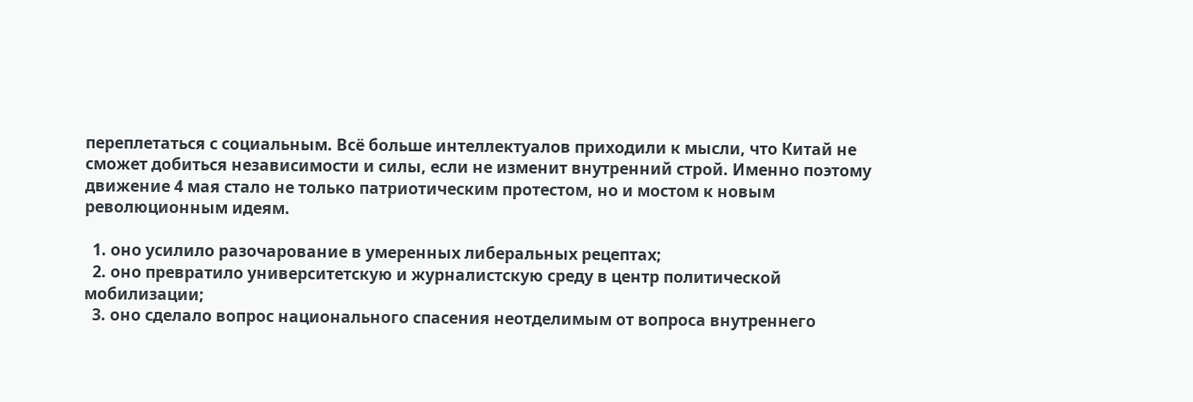переплетаться с социальным. Всё больше интеллектуалов приходили к мысли, что Китай не сможет добиться независимости и силы, если не изменит внутренний строй. Именно поэтому движение 4 мая стало не только патриотическим протестом, но и мостом к новым революционным идеям.

  1. оно усилило разочарование в умеренных либеральных рецептах;
  2. оно превратило университетскую и журналистскую среду в центр политической мобилизации;
  3. оно сделало вопрос национального спасения неотделимым от вопроса внутреннего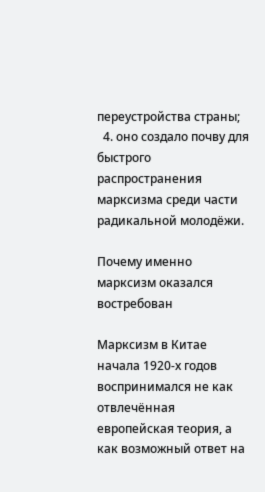переустройства страны;
  4. оно создало почву для быстрого распространения марксизма среди части радикальной молодёжи.

Почему именно марксизм оказался востребован

Марксизм в Китае начала 1920-х годов воспринимался не как отвлечённая европейская теория, а как возможный ответ на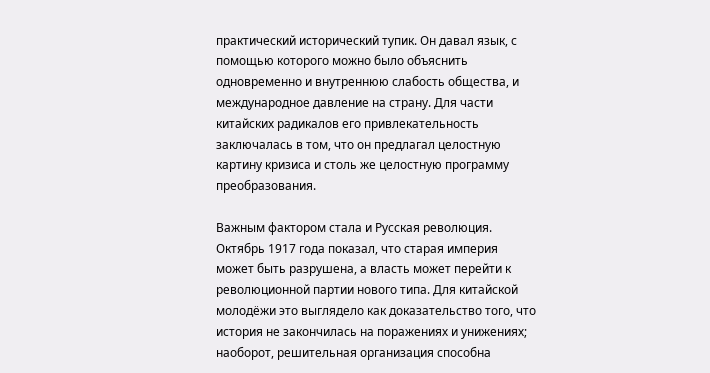практический исторический тупик. Он давал язык, с помощью которого можно было объяснить одновременно и внутреннюю слабость общества, и международное давление на страну. Для части китайских радикалов его привлекательность заключалась в том, что он предлагал целостную картину кризиса и столь же целостную программу преобразования.

Важным фактором стала и Русская революция. Октябрь 1917 года показал, что старая империя может быть разрушена, а власть может перейти к революционной партии нового типа. Для китайской молодёжи это выглядело как доказательство того, что история не закончилась на поражениях и унижениях; наоборот, решительная организация способна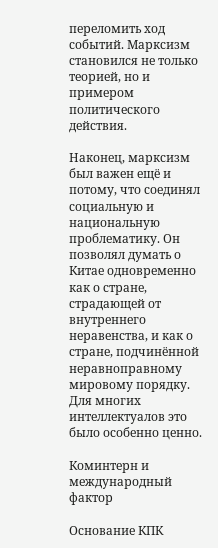переломить ход событий. Марксизм становился не только теорией, но и примером политического действия.

Наконец, марксизм был важен ещё и потому, что соединял социальную и национальную проблематику. Он позволял думать о Китае одновременно как о стране, страдающей от внутреннего неравенства, и как о стране, подчинённой неравноправному мировому порядку. Для многих интеллектуалов это было особенно ценно.

Коминтерн и международный фактор

Основание КПК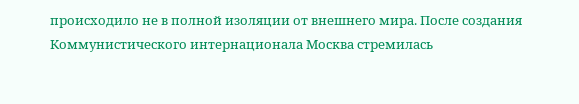происходило не в полной изоляции от внешнего мира. После создания Коммунистического интернационала Москва стремилась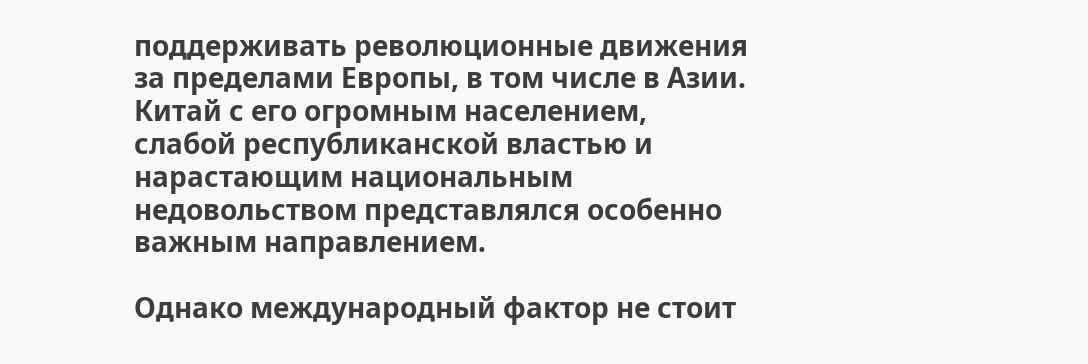поддерживать революционные движения за пределами Европы, в том числе в Азии. Китай с его огромным населением, слабой республиканской властью и нарастающим национальным недовольством представлялся особенно важным направлением.

Однако международный фактор не стоит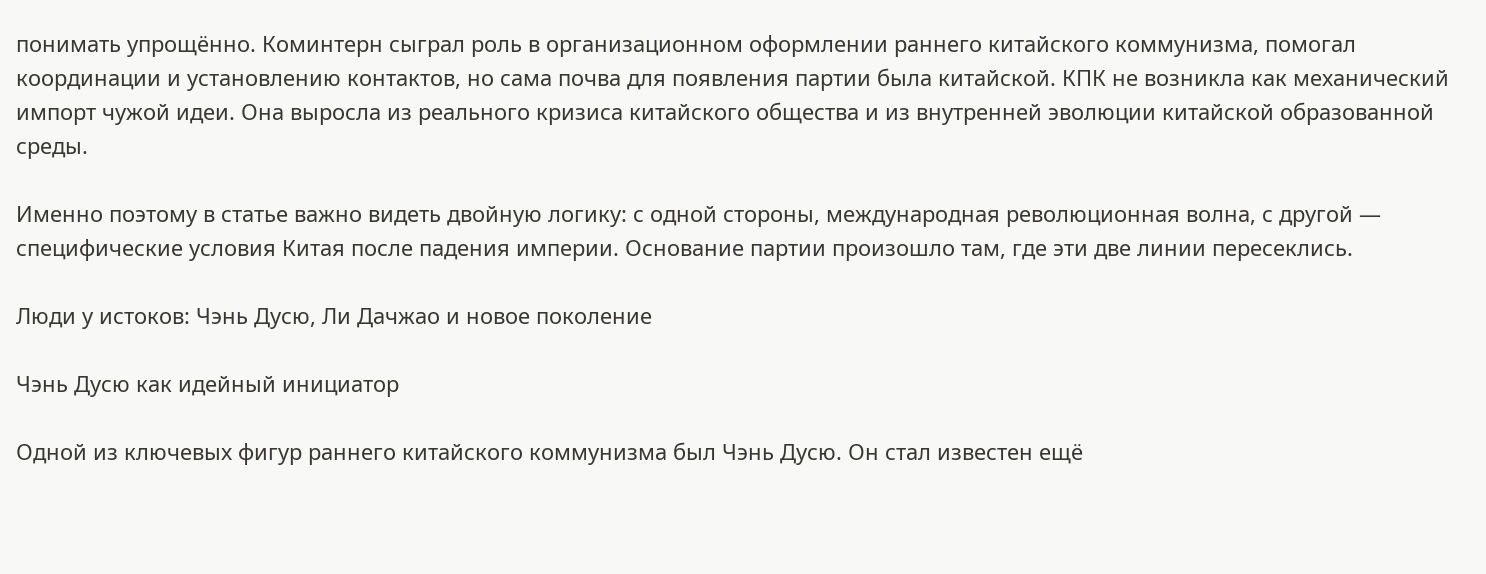понимать упрощённо. Коминтерн сыграл роль в организационном оформлении раннего китайского коммунизма, помогал координации и установлению контактов, но сама почва для появления партии была китайской. КПК не возникла как механический импорт чужой идеи. Она выросла из реального кризиса китайского общества и из внутренней эволюции китайской образованной среды.

Именно поэтому в статье важно видеть двойную логику: с одной стороны, международная революционная волна, с другой — специфические условия Китая после падения империи. Основание партии произошло там, где эти две линии пересеклись.

Люди у истоков: Чэнь Дусю, Ли Дачжао и новое поколение

Чэнь Дусю как идейный инициатор

Одной из ключевых фигур раннего китайского коммунизма был Чэнь Дусю. Он стал известен ещё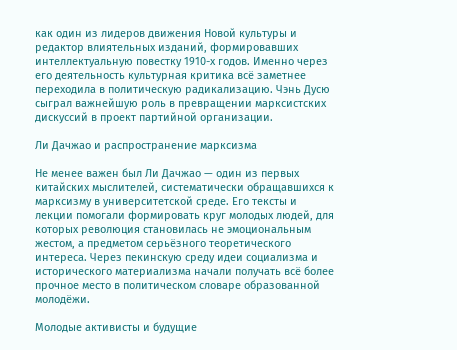как один из лидеров движения Новой культуры и редактор влиятельных изданий, формировавших интеллектуальную повестку 1910-х годов. Именно через его деятельность культурная критика всё заметнее переходила в политическую радикализацию. Чэнь Дусю сыграл важнейшую роль в превращении марксистских дискуссий в проект партийной организации.

Ли Дачжао и распространение марксизма

Не менее важен был Ли Дачжао — один из первых китайских мыслителей, систематически обращавшихся к марксизму в университетской среде. Его тексты и лекции помогали формировать круг молодых людей, для которых революция становилась не эмоциональным жестом, а предметом серьёзного теоретического интереса. Через пекинскую среду идеи социализма и исторического материализма начали получать всё более прочное место в политическом словаре образованной молодёжи.

Молодые активисты и будущие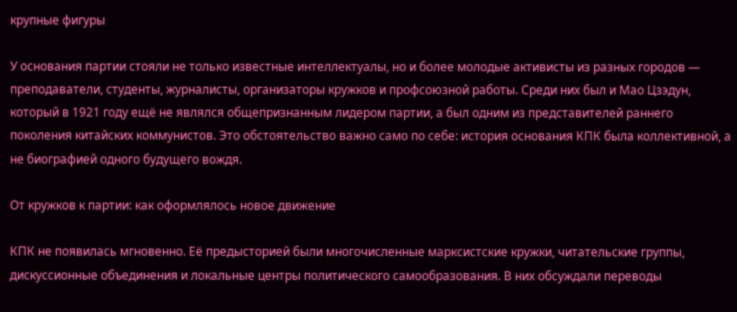крупные фигуры

У основания партии стояли не только известные интеллектуалы, но и более молодые активисты из разных городов — преподаватели, студенты, журналисты, организаторы кружков и профсоюзной работы. Среди них был и Мао Цзэдун, который в 1921 году ещё не являлся общепризнанным лидером партии, а был одним из представителей раннего поколения китайских коммунистов. Это обстоятельство важно само по себе: история основания КПК была коллективной, а не биографией одного будущего вождя.

От кружков к партии: как оформлялось новое движение

КПК не появилась мгновенно. Её предысторией были многочисленные марксистские кружки, читательские группы, дискуссионные объединения и локальные центры политического самообразования. В них обсуждали переводы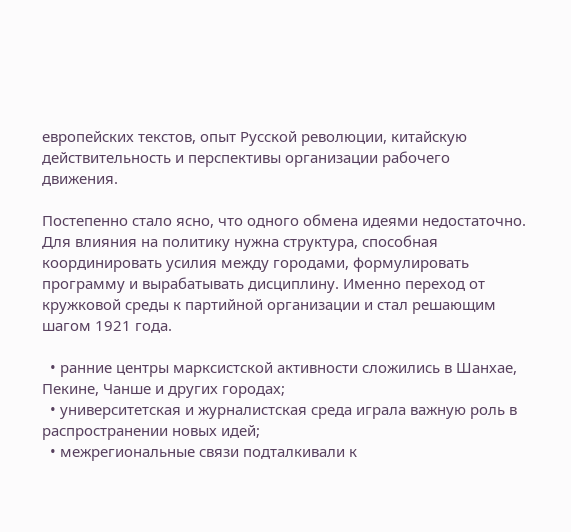европейских текстов, опыт Русской революции, китайскую действительность и перспективы организации рабочего движения.

Постепенно стало ясно, что одного обмена идеями недостаточно. Для влияния на политику нужна структура, способная координировать усилия между городами, формулировать программу и вырабатывать дисциплину. Именно переход от кружковой среды к партийной организации и стал решающим шагом 1921 года.

  • ранние центры марксистской активности сложились в Шанхае, Пекине, Чанше и других городах;
  • университетская и журналистская среда играла важную роль в распространении новых идей;
  • межрегиональные связи подталкивали к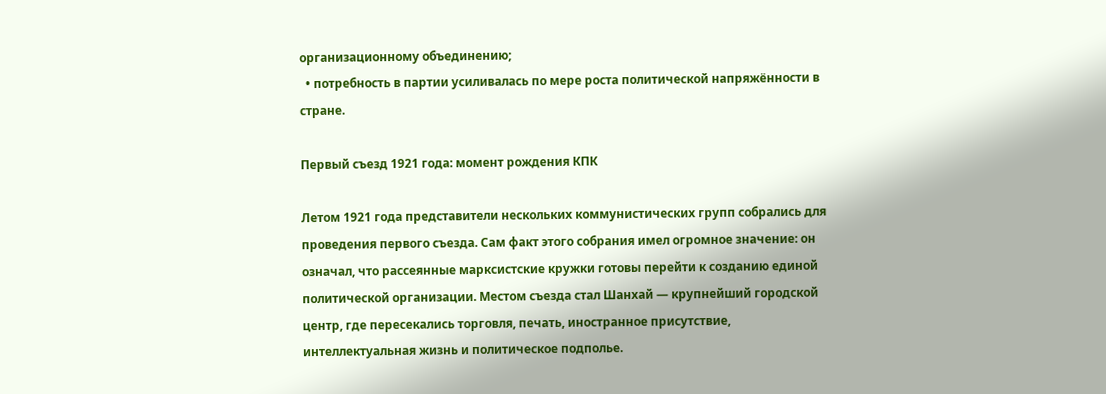организационному объединению;
  • потребность в партии усиливалась по мере роста политической напряжённости в стране.

Первый съезд 1921 года: момент рождения КПК

Летом 1921 года представители нескольких коммунистических групп собрались для проведения первого съезда. Сам факт этого собрания имел огромное значение: он означал, что рассеянные марксистские кружки готовы перейти к созданию единой политической организации. Местом съезда стал Шанхай — крупнейший городской центр, где пересекались торговля, печать, иностранное присутствие, интеллектуальная жизнь и политическое подполье.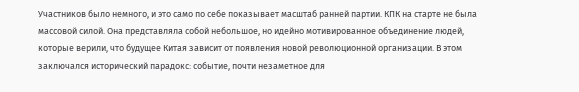Участников было немного, и это само по себе показывает масштаб ранней партии. КПК на старте не была массовой силой. Она представляла собой небольшое, но идейно мотивированное объединение людей, которые верили, что будущее Китая зависит от появления новой революционной организации. В этом заключался исторический парадокс: событие, почти незаметное для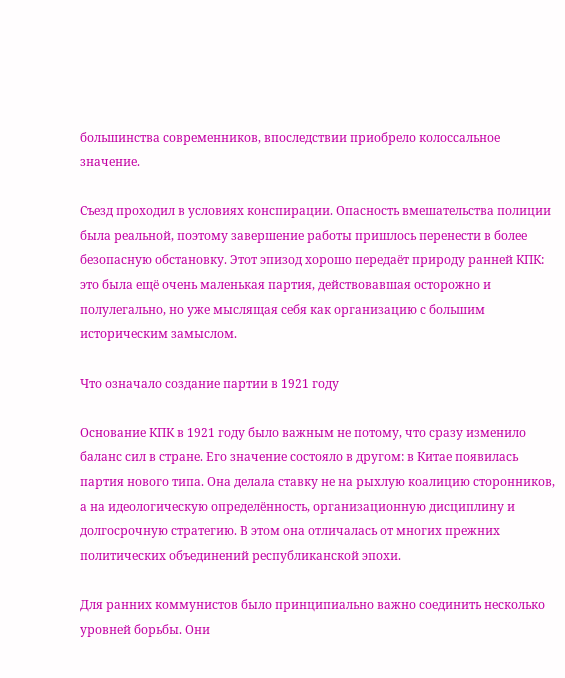большинства современников, впоследствии приобрело колоссальное значение.

Съезд проходил в условиях конспирации. Опасность вмешательства полиции была реальной, поэтому завершение работы пришлось перенести в более безопасную обстановку. Этот эпизод хорошо передаёт природу ранней КПК: это была ещё очень маленькая партия, действовавшая осторожно и полулегально, но уже мыслящая себя как организацию с большим историческим замыслом.

Что означало создание партии в 1921 году

Основание КПК в 1921 году было важным не потому, что сразу изменило баланс сил в стране. Его значение состояло в другом: в Китае появилась партия нового типа. Она делала ставку не на рыхлую коалицию сторонников, а на идеологическую определённость, организационную дисциплину и долгосрочную стратегию. В этом она отличалась от многих прежних политических объединений республиканской эпохи.

Для ранних коммунистов было принципиально важно соединить несколько уровней борьбы. Они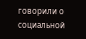говорили о социальной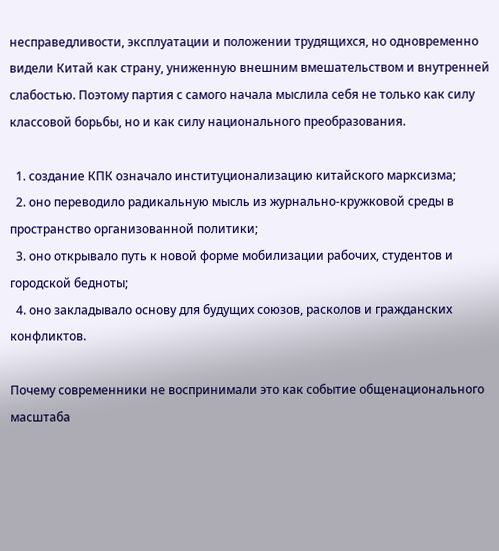несправедливости, эксплуатации и положении трудящихся, но одновременно видели Китай как страну, униженную внешним вмешательством и внутренней слабостью. Поэтому партия с самого начала мыслила себя не только как силу классовой борьбы, но и как силу национального преобразования.

  1. создание КПК означало институционализацию китайского марксизма;
  2. оно переводило радикальную мысль из журнально-кружковой среды в пространство организованной политики;
  3. оно открывало путь к новой форме мобилизации рабочих, студентов и городской бедноты;
  4. оно закладывало основу для будущих союзов, расколов и гражданских конфликтов.

Почему современники не воспринимали это как событие общенационального масштаба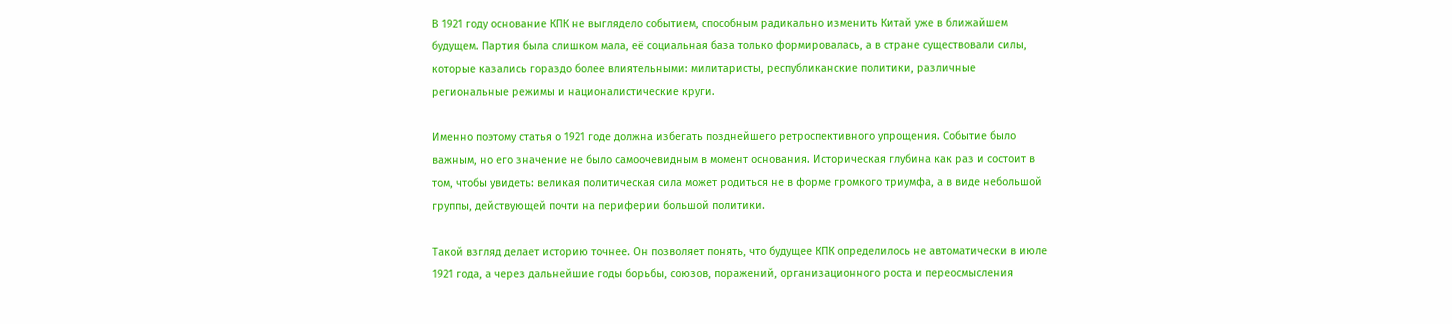В 1921 году основание КПК не выглядело событием, способным радикально изменить Китай уже в ближайшем будущем. Партия была слишком мала, её социальная база только формировалась, а в стране существовали силы, которые казались гораздо более влиятельными: милитаристы, республиканские политики, различные региональные режимы и националистические круги.

Именно поэтому статья о 1921 годе должна избегать позднейшего ретроспективного упрощения. Событие было важным, но его значение не было самоочевидным в момент основания. Историческая глубина как раз и состоит в том, чтобы увидеть: великая политическая сила может родиться не в форме громкого триумфа, а в виде небольшой группы, действующей почти на периферии большой политики.

Такой взгляд делает историю точнее. Он позволяет понять, что будущее КПК определилось не автоматически в июле 1921 года, а через дальнейшие годы борьбы, союзов, поражений, организационного роста и переосмысления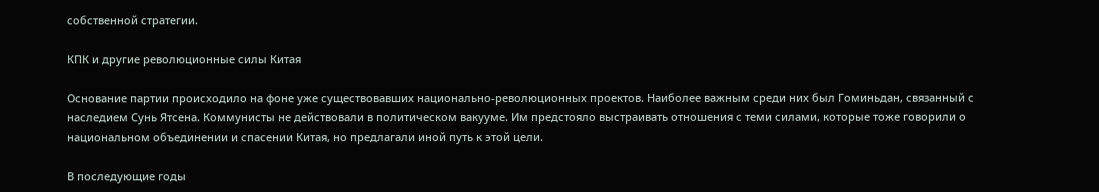собственной стратегии.

КПК и другие революционные силы Китая

Основание партии происходило на фоне уже существовавших национально-революционных проектов. Наиболее важным среди них был Гоминьдан, связанный с наследием Сунь Ятсена. Коммунисты не действовали в политическом вакууме. Им предстояло выстраивать отношения с теми силами, которые тоже говорили о национальном объединении и спасении Китая, но предлагали иной путь к этой цели.

В последующие годы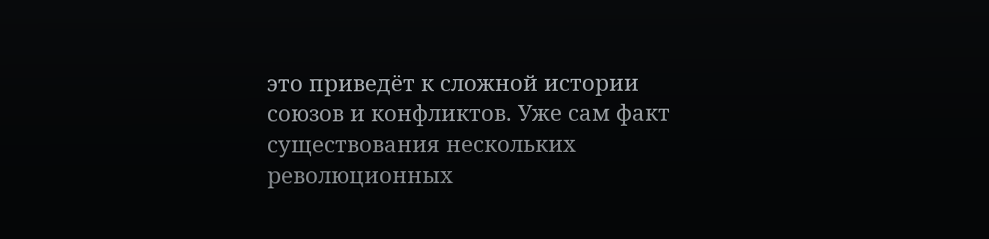это приведёт к сложной истории союзов и конфликтов. Уже сам факт существования нескольких революционных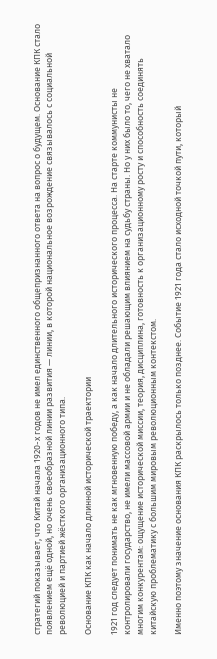стратегий показывает, что Китай начала 1920-х годов не имел единственного общепризнанного ответа на вопрос о будущем. Основание КПК стало появлением ещё одной, но очень своеобразной линии развития — линии, в которой национальное возрождение связывалось с социальной революцией и партией жёсткого организационного типа.

Основание КПК как начало длинной исторической траектории

1921 год следует понимать не как мгновенную победу, а как начало длительного исторического процесса. На старте коммунисты не контролировали государство, не имели массовой армии и не обладали решающим влиянием на судьбу страны. Но у них было то, чего не хватало многим конкурентам: ощущение исторической миссии, теория, дисциплина, готовность к организационному росту и способность соединять китайскую проблематику с большим мировым революционным контекстом.

Именно поэтому значение основания КПК раскрылось только позднее. Событие 1921 года стало исходной точкой пути, который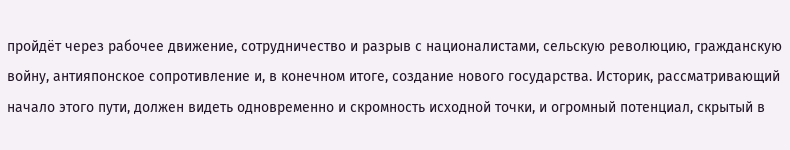пройдёт через рабочее движение, сотрудничество и разрыв с националистами, сельскую революцию, гражданскую войну, антияпонское сопротивление и, в конечном итоге, создание нового государства. Историк, рассматривающий начало этого пути, должен видеть одновременно и скромность исходной точки, и огромный потенциал, скрытый в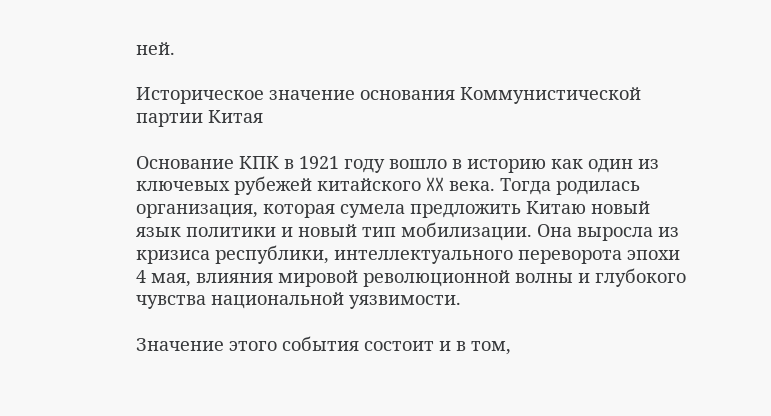ней.

Историческое значение основания Коммунистической партии Китая

Основание КПК в 1921 году вошло в историю как один из ключевых рубежей китайского XX века. Тогда родилась организация, которая сумела предложить Китаю новый язык политики и новый тип мобилизации. Она выросла из кризиса республики, интеллектуального переворота эпохи 4 мая, влияния мировой революционной волны и глубокого чувства национальной уязвимости.

Значение этого события состоит и в том,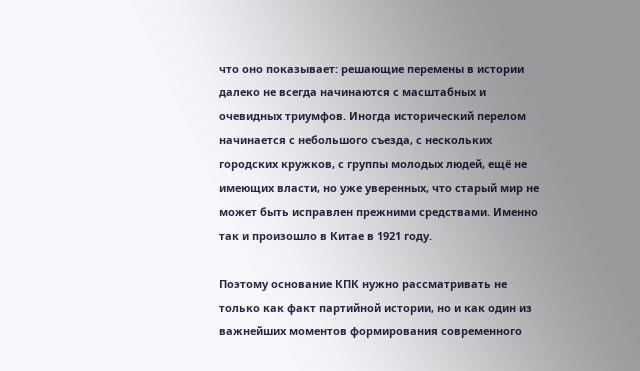что оно показывает: решающие перемены в истории далеко не всегда начинаются с масштабных и очевидных триумфов. Иногда исторический перелом начинается с небольшого съезда, с нескольких городских кружков, с группы молодых людей, ещё не имеющих власти, но уже уверенных, что старый мир не может быть исправлен прежними средствами. Именно так и произошло в Китае в 1921 году.

Поэтому основание КПК нужно рассматривать не только как факт партийной истории, но и как один из важнейших моментов формирования современного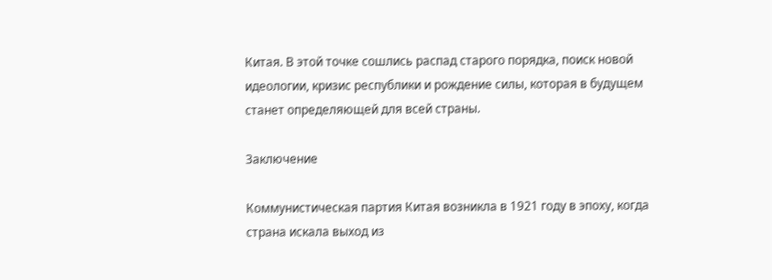Китая. В этой точке сошлись распад старого порядка, поиск новой идеологии, кризис республики и рождение силы, которая в будущем станет определяющей для всей страны.

Заключение

Коммунистическая партия Китая возникла в 1921 году в эпоху, когда страна искала выход из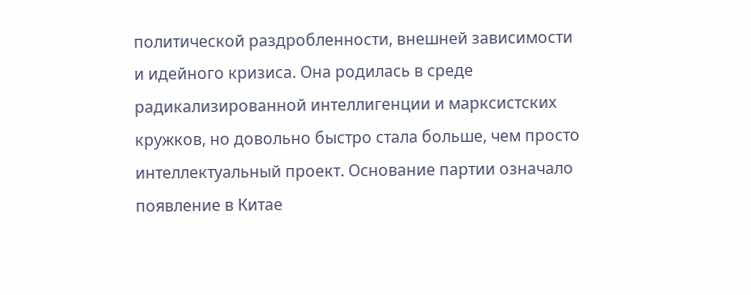политической раздробленности, внешней зависимости и идейного кризиса. Она родилась в среде радикализированной интеллигенции и марксистских кружков, но довольно быстро стала больше, чем просто интеллектуальный проект. Основание партии означало появление в Китае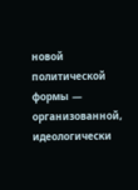новой политической формы — организованной, идеологически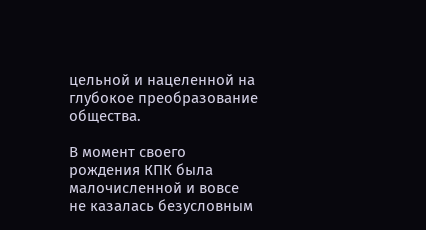цельной и нацеленной на глубокое преобразование общества.

В момент своего рождения КПК была малочисленной и вовсе не казалась безусловным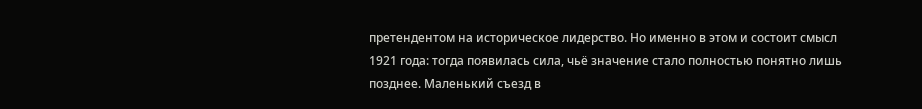претендентом на историческое лидерство. Но именно в этом и состоит смысл 1921 года: тогда появилась сила, чьё значение стало полностью понятно лишь позднее. Маленький съезд в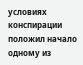условиях конспирации положил начало одному из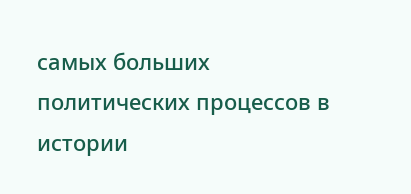самых больших политических процессов в истории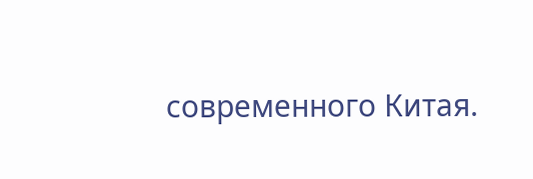современного Китая.